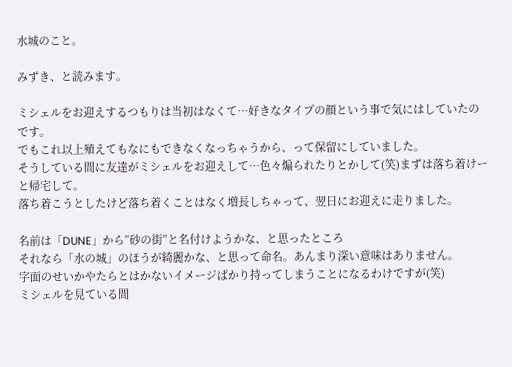水城のこと。

みずき、と読みます。

ミシェルをお迎えするつもりは当初はなくて…好きなタイプの顔という事で気にはしていたのです。
でもこれ以上殖えてもなにもできなくなっちゃうから、って保留にしていました。
そうしている間に友達がミシェルをお迎えして…色々煽られたりとかして(笑)まずは落ち着けーと帰宅して。
落ち着こうとしたけど落ち着くことはなく増長しちゃって、翌日にお迎えに走りました。

名前は「DUNE」から”砂の街”と名付けようかな、と思ったところ
それなら「水の城」のほうが綺麗かな、と思って命名。あんまり深い意味はありません。
字面のせいかやたらとはかないイメージばかり持ってしまうことになるわけですが(笑)
ミシェルを見ている間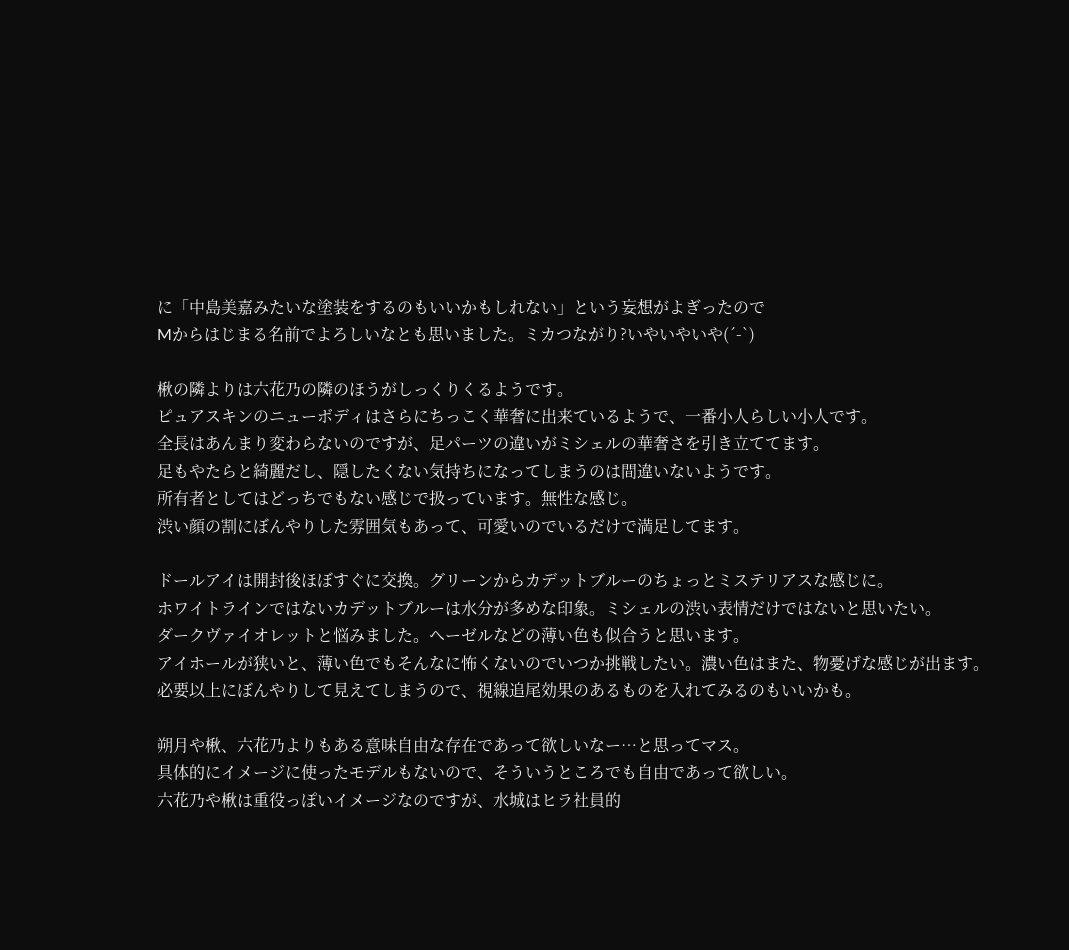に「中島美嘉みたいな塗装をするのもいいかもしれない」という妄想がよぎったので
Mからはじまる名前でよろしいなとも思いました。ミカつながり?いやいやいや(´-`)

楸の隣よりは六花乃の隣のほうがしっくりくるようです。
ピュアスキンのニューボディはさらにちっこく華奢に出来ているようで、一番小人らしい小人です。
全長はあんまり変わらないのですが、足パーツの違いがミシェルの華奢さを引き立ててます。
足もやたらと綺麗だし、隠したくない気持ちになってしまうのは間違いないようです。
所有者としてはどっちでもない感じで扱っています。無性な感じ。
渋い顔の割にぼんやりした雰囲気もあって、可愛いのでいるだけで満足してます。

ドールアイは開封後ほぼすぐに交換。グリーンからカデットブルーのちょっとミステリアスな感じに。
ホワイトラインではないカデットブルーは水分が多めな印象。ミシェルの渋い表情だけではないと思いたい。
ダークヴァイオレットと悩みました。ヘーゼルなどの薄い色も似合うと思います。
アイホールが狭いと、薄い色でもそんなに怖くないのでいつか挑戦したい。濃い色はまた、物憂げな感じが出ます。
必要以上にぼんやりして見えてしまうので、視線追尾効果のあるものを入れてみるのもいいかも。

朔月や楸、六花乃よりもある意味自由な存在であって欲しいなー…と思ってマス。
具体的にイメージに使ったモデルもないので、そういうところでも自由であって欲しい。
六花乃や楸は重役っぽいイメージなのですが、水城はヒラ社員的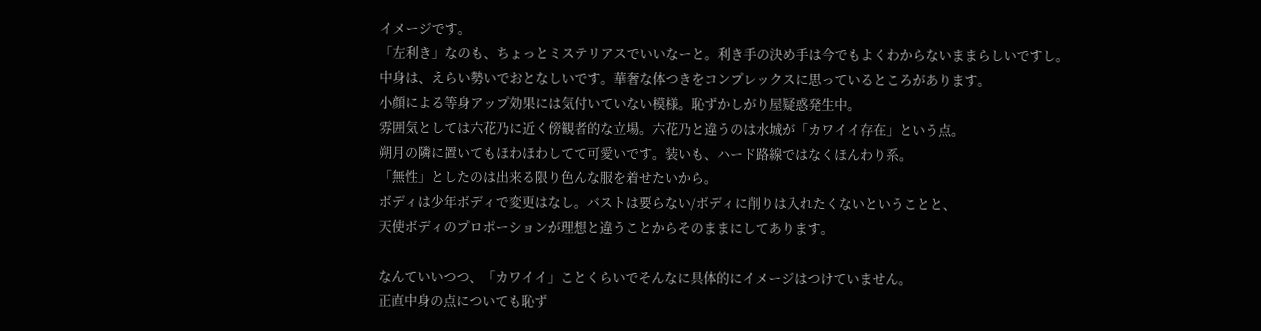イメージです。
「左利き」なのも、ちょっとミステリアスでいいなーと。利き手の決め手は今でもよくわからないままらしいですし。
中身は、えらい勢いでおとなしいです。華奢な体つきをコンプレックスに思っているところがあります。
小顔による等身アップ効果には気付いていない模様。恥ずかしがり屋疑惑発生中。
雰囲気としては六花乃に近く傍観者的な立場。六花乃と違うのは水城が「カワイイ存在」という点。
朔月の隣に置いてもほわほわしてて可愛いです。装いも、ハード路線ではなくほんわり系。
「無性」としたのは出来る限り色んな服を着せたいから。
ボディは少年ボディで変更はなし。バストは要らない/ボディに削りは入れたくないということと、
天使ボディのプロポーションが理想と違うことからそのままにしてあります。

なんていいつつ、「カワイイ」ことくらいでそんなに具体的にイメージはつけていません。
正直中身の点についても恥ず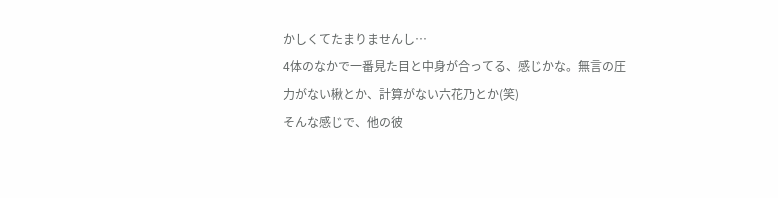かしくてたまりませんし…
4体のなかで一番見た目と中身が合ってる、感じかな。無言の圧力がない楸とか、計算がない六花乃とか(笑)
そんな感じで、他の彼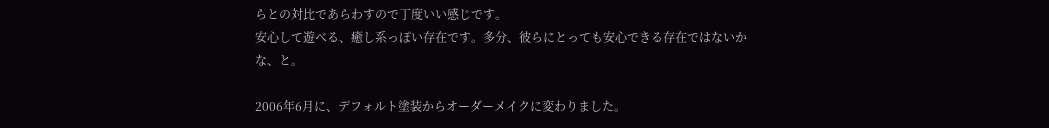らとの対比であらわすので丁度いい感じです。
安心して遊べる、癒し系っぽい存在です。多分、彼らにとっても安心できる存在ではないかな、と。

2006年6月に、デフォルト塗装からオーダーメイクに変わりました。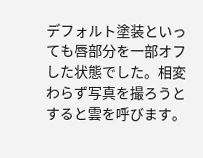デフォルト塗装といっても唇部分を一部オフした状態でした。相変わらず写真を撮ろうとすると雲を呼びます。